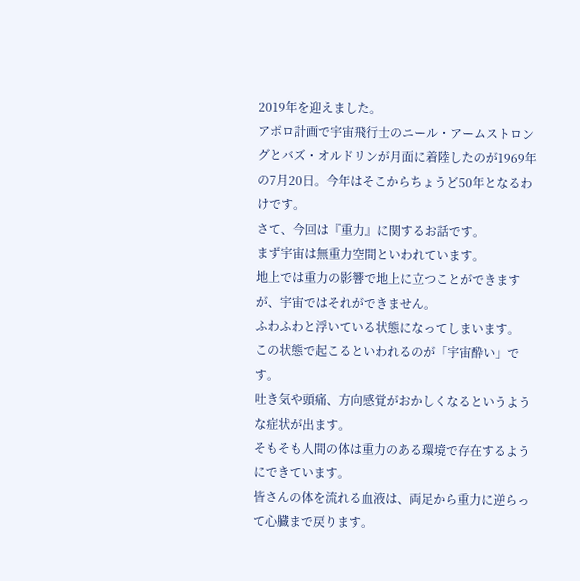2019年を迎えました。
アポロ計画で宇宙飛行士のニール・アームストロングとバズ・オルドリンが月面に着陸したのが1969年の7月20日。今年はそこからちょうど50年となるわけです。
さて、今回は『重力』に関するお話です。
まず宇宙は無重力空間といわれています。
地上では重力の影響で地上に立つことができますが、宇宙ではそれができません。
ふわふわと浮いている状態になってしまいます。
この状態で起こるといわれるのが「宇宙酔い」です。
吐き気や頭痛、方向感覚がおかしくなるというような症状が出ます。
そもそも人間の体は重力のある環境で存在するようにできています。
皆さんの体を流れる血液は、両足から重力に逆らって心臓まで戻ります。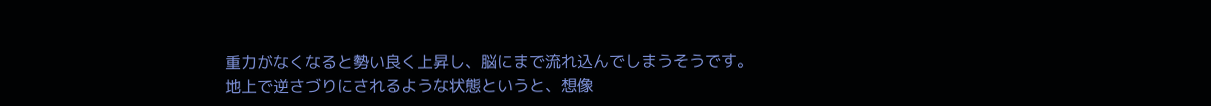重力がなくなると勢い良く上昇し、脳にまで流れ込んでしまうそうです。
地上で逆さづりにされるような状態というと、想像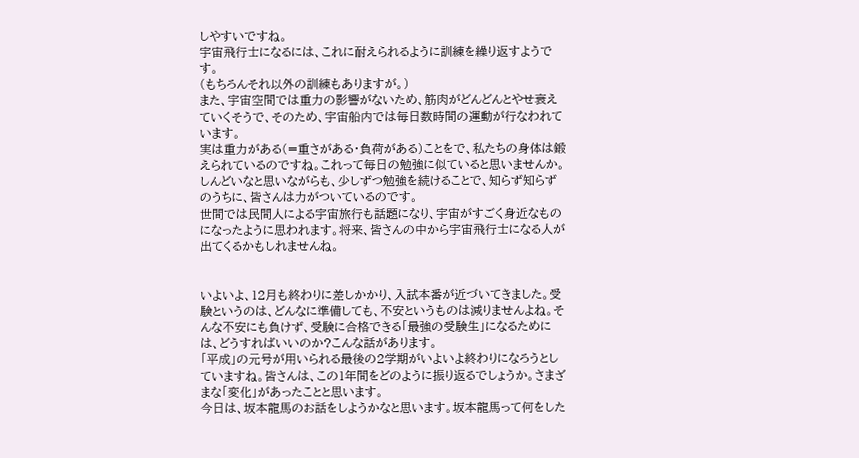しやすいですね。
宇宙飛行士になるには、これに耐えられるように訓練を繰り返すようです。
(もちろんそれ以外の訓練もありますが。)
また、宇宙空間では重力の影響がないため、筋肉がどんどんとやせ衰えていくそうで、そのため、宇宙船内では毎日数時間の運動が行なわれています。
実は重力がある(=重さがある・負荷がある)ことをで、私たちの身体は鍛えられているのですね。これって毎日の勉強に似ていると思いませんか。しんどいなと思いながらも、少しずつ勉強を続けることで、知らず知らずのうちに、皆さんは力がついているのです。
世間では民間人による宇宙旅行も話題になり、宇宙がすごく身近なものになったように思われます。将来、皆さんの中から宇宙飛行士になる人が出てくるかもしれませんね。


いよいよ、12月も終わりに差しかかり、入試本番が近づいてきました。受験というのは、どんなに準備しても、不安というものは減りませんよね。そんな不安にも負けず、受験に合格できる「最強の受験生」になるためには、どうすればいいのか?こんな話があります。
「平成」の元号が用いられる最後の2学期がいよいよ終わりになろうとしていますね。皆さんは、この1年間をどのように振り返るでしょうか。さまざまな「変化」があったことと思います。
今日は、坂本龍馬のお話をしようかなと思います。坂本龍馬って何をした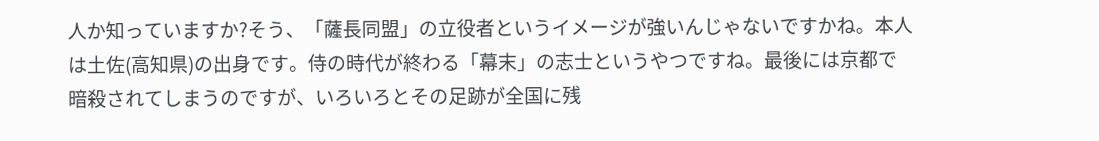人か知っていますか?そう、「薩長同盟」の立役者というイメージが強いんじゃないですかね。本人は土佐(高知県)の出身です。侍の時代が終わる「幕末」の志士というやつですね。最後には京都で暗殺されてしまうのですが、いろいろとその足跡が全国に残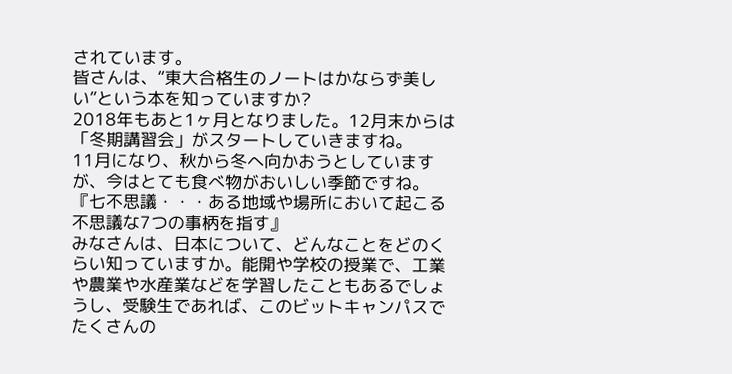されています。
皆さんは、“東大合格生のノートはかならず美しい”という本を知っていますか?
2018年もあと1ヶ月となりました。12月末からは「冬期講習会」がスタートしていきますね。
11月になり、秋から冬へ向かおうとしていますが、今はとても食べ物がおいしい季節ですね。
『七不思議・・・ある地域や場所において起こる不思議な7つの事柄を指す』
みなさんは、日本について、どんなことをどのくらい知っていますか。能開や学校の授業で、工業や農業や水産業などを学習したこともあるでしょうし、受験生であれば、このビットキャンパスでたくさんの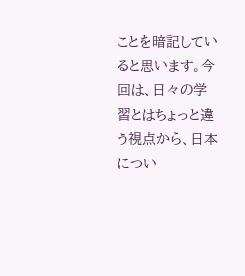ことを暗記していると思います。今回は、日々の学習とはちょっと違う視点から、日本につい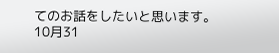てのお話をしたいと思います。
10月31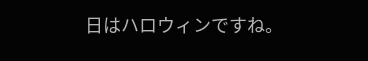日はハロウィンですね。